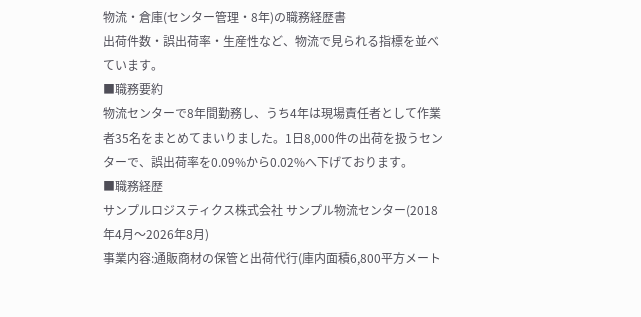物流・倉庫(センター管理・8年)の職務経歴書
出荷件数・誤出荷率・生産性など、物流で見られる指標を並べています。
■職務要約
物流センターで8年間勤務し、うち4年は現場責任者として作業者35名をまとめてまいりました。1日8,000件の出荷を扱うセンターで、誤出荷率を0.09%から0.02%へ下げております。
■職務経歴
サンプルロジスティクス株式会社 サンプル物流センター(2018年4月〜2026年8月)
事業内容:通販商材の保管と出荷代行(庫内面積6,800平方メート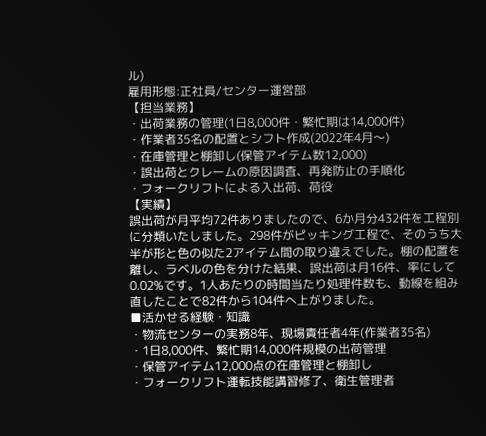ル)
雇用形態:正社員/センター運営部
【担当業務】
・出荷業務の管理(1日8,000件・繁忙期は14,000件)
・作業者35名の配置とシフト作成(2022年4月〜)
・在庫管理と棚卸し(保管アイテム数12,000)
・誤出荷とクレームの原因調査、再発防止の手順化
・フォークリフトによる入出荷、荷役
【実績】
誤出荷が月平均72件ありましたので、6か月分432件を工程別に分類いたしました。298件がピッキング工程で、そのうち大半が形と色の似た2アイテム間の取り違えでした。棚の配置を離し、ラベルの色を分けた結果、誤出荷は月16件、率にして0.02%です。1人あたりの時間当たり処理件数も、動線を組み直したことで82件から104件へ上がりました。
■活かせる経験・知識
・物流センターの実務8年、現場責任者4年(作業者35名)
・1日8,000件、繁忙期14,000件規模の出荷管理
・保管アイテム12,000点の在庫管理と棚卸し
・フォークリフト運転技能講習修了、衛生管理者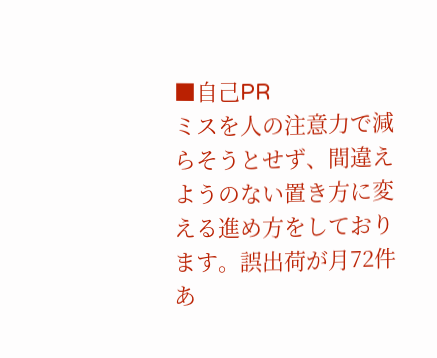■自己PR
ミスを人の注意力で減らそうとせず、間違えようのない置き方に変える進め方をしております。誤出荷が月72件あ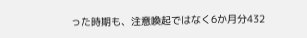った時期も、注意喚起ではなく6か月分432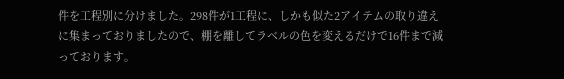件を工程別に分けました。298件が1工程に、しかも似た2アイテムの取り違えに集まっておりましたので、棚を離してラベルの色を変えるだけで16件まで減っております。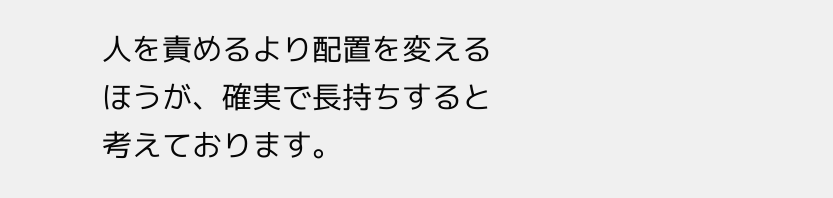人を責めるより配置を変えるほうが、確実で長持ちすると考えております。